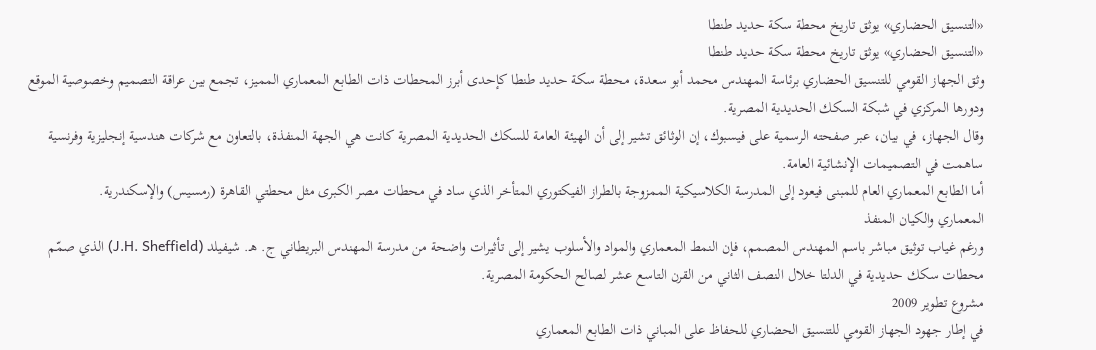«التنسيق الحضاري» يوثق تاريخ محطة سكة حديد طنطا
«التنسيق الحضاري» يوثق تاريخ محطة سكة حديد طنطا
وثق الجهاز القومي للتنسيق الحضاري برئاسة المهندس محمد أبو سعدة، محطة سكة حديد طنطا كإحدى أبرز المحطات ذات الطابع المعماري المميز، تجمع بين عراقة التصميم وخصوصية الموقع ودورها المركزي في شبكة السكك الحديدية المصرية.
وقال الجهاز، في بيان، عبر صفحته الرسمية على فيسبوك، إن الوثائق تشير إلى أن الهيئة العامة للسكك الحديدية المصرية كانت هي الجهة المنفذة، بالتعاون مع شركات هندسية إنجليزية وفرنسية ساهمت في التصميمات الإنشائية العامة.
أما الطابع المعماري العام للمبنى فيعود إلى المدرسة الكلاسيكية الممزوجة بالطراز الفيكتوري المتأخر الذي ساد في محطات مصر الكبرى مثل محطتي القاهرة (رمسيس) والإسكندرية.
المعماري والكيان المنفذ
ورغم غياب توثيق مباشر باسم المهندس المصمم، فإن النمط المعماري والمواد والأسلوب يشير إلى تأثيرات واضحة من مدرسة المهندس البريطاني ج. هـ. شيفيلد (J.H. Sheffield) الذي صمّم محطات سكك حديدية في الدلتا خلال النصف الثاني من القرن التاسع عشر لصالح الحكومة المصرية.
مشروع تطوير 2009
في إطار جهود الجهاز القومي للتنسيق الحضاري للحفاظ على المباني ذات الطابع المعماري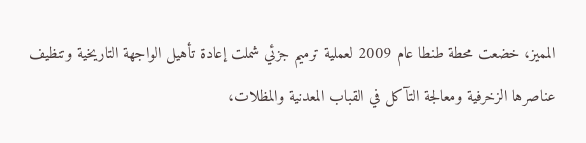المميز، خضعت محطة طنطا عام 2009 لعملية ترميم جزئي شملت إعادة تأهيل الواجهة التاريخية وتنظيف عناصرها الزخرفية ومعالجة التآكل في القباب المعدنية والمظلات،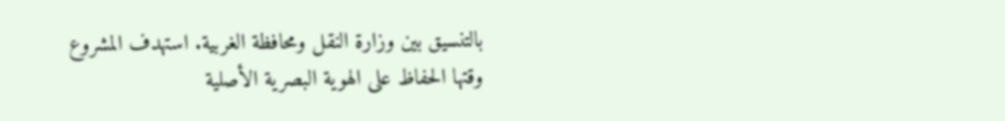بالتنسيق بين وزارة النقل ومحافظة الغربية. استهدف المشروع وقتها الحفاظ على الهوية البصرية الأصلية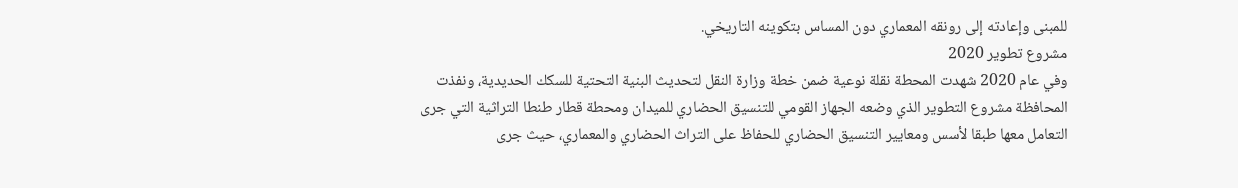للمبنى وإعادته إلى رونقه المعماري دون المساس بتكوينه التاريخي.
مشروع تطوير 2020
وفي عام 2020 شهدت المحطة نقلة نوعية ضمن خطة وزارة النقل لتحديث البنية التحتية للسكك الحديدية، ونفذت المحافظة مشروع التطوير الذي وضعه الجهاز القومي للتنسيق الحضاري للميدان ومحطة قطار طنطا التراثية التي جرى التعامل معها طبقا لأسس ومعايير التنسيق الحضاري للحفاظ على التراث الحضاري والمعماري، حيث جرى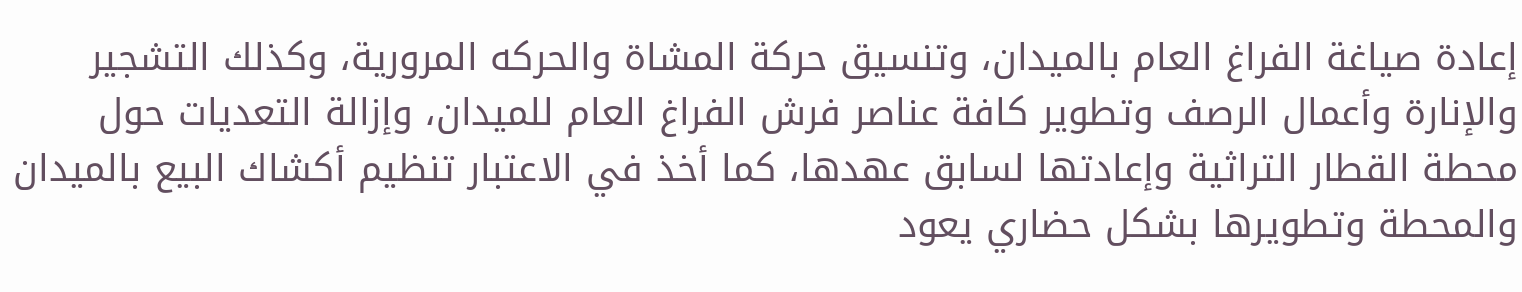إعادة صياغة الفراغ العام بالميدان، وتنسيق حركة المشاة والحركه المرورية، وكذلك التشجير والإنارة وأعمال الرصف وتطوير كافة عناصر فرش الفراغ العام للميدان، وإزالة التعديات حول محطة القطار التراثية وإعادتها لسابق عهدها، كما أخذ في الاعتبار تنظيم أكشاك البيع بالميدان والمحطة وتطويرها بشكل حضاري يعود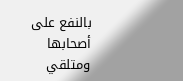بالنفع على أصحابها ومتلقي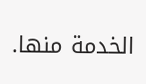الخدمة منها.